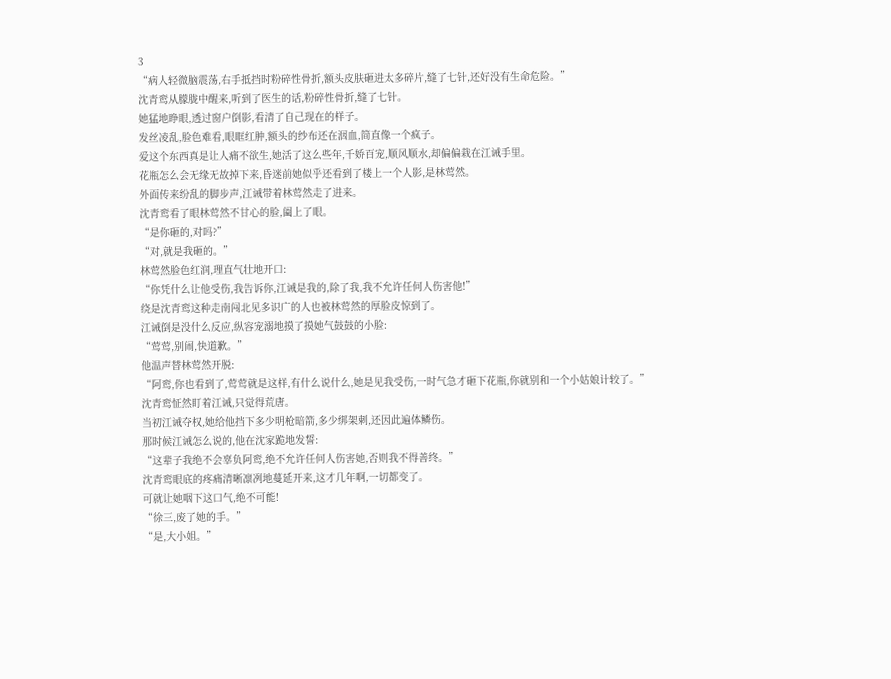3
“病人轻微脑震荡,右手抵挡时粉碎性骨折,额头皮肤砸进太多碎片,缝了七针,还好没有生命危险。”
沈青鸾从朦胧中醒来,听到了医生的话,粉碎性骨折,缝了七针。
她猛地睁眼,透过窗户倒影,看清了自己现在的样子。
发丝凌乱,脸色难看,眼眶红肿,额头的纱布还在洇血,简直像一个疯子。
爱这个东西真是让人痛不欲生,她活了这么些年,千娇百宠,顺风顺水,却偏偏栽在江诫手里。
花瓶怎么会无缘无故掉下来,昏迷前她似乎还看到了楼上一个人影,是林莺然。
外面传来纷乱的脚步声,江诫带着林莺然走了进来。
沈青鸾看了眼林莺然不甘心的脸,阖上了眼。
“是你砸的,对吗?”
“对,就是我砸的。”
林莺然脸色红润,理直气壮地开口:
“你凭什么让他受伤,我告诉你,江诫是我的,除了我,我不允许任何人伤害他!”
绕是沈青鸾这种走南闯北见多识广的人也被林莺然的厚脸皮惊到了。
江诫倒是没什么反应,纵容宠溺地摸了摸她气鼓鼓的小脸:
“莺莺,别闹,快道歉。”
他温声替林莺然开脱:
“阿鸾,你也看到了,莺莺就是这样,有什么说什么,她是见我受伤,一时气急才砸下花瓶,你就别和一个小姑娘计较了。”
沈青鸾怔然盯着江诫,只觉得荒唐。
当初江诫夺权,她给他挡下多少明枪暗箭,多少绑架刺,还因此遍体鳞伤。
那时候江诫怎么说的,他在沈家跪地发誓:
“这辈子我绝不会辜负阿鸾,绝不允许任何人伤害她,否则我不得善终。”
沈青鸾眼底的疼痛清晰凛冽地蔓延开来,这才几年啊,一切都变了。
可就让她咽下这口气,绝不可能!
“徐三,废了她的手。”
“是,大小姐。”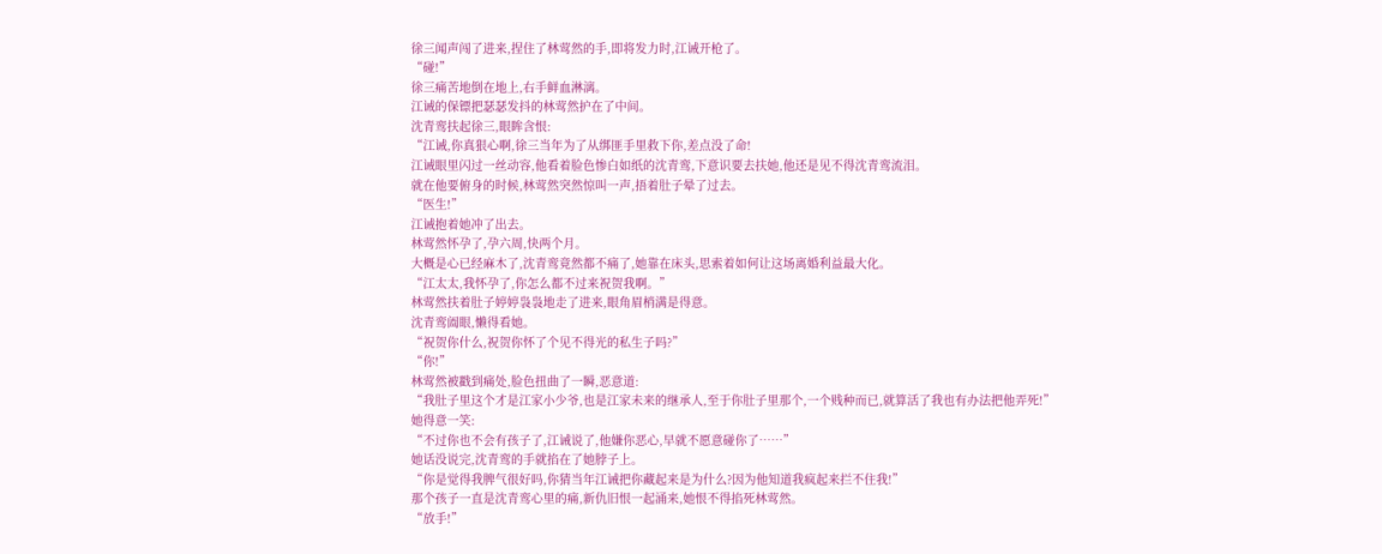徐三闻声闯了进来,捏住了林莺然的手,即将发力时,江诫开枪了。
“碰!”
徐三痛苦地倒在地上,右手鲜血淋漓。
江诫的保镖把瑟瑟发抖的林莺然护在了中间。
沈青鸾扶起徐三,眼眸含恨:
“江诫,你真狠心啊,徐三当年为了从绑匪手里救下你,差点没了命!
江诫眼里闪过一丝动容,他看着脸色惨白如纸的沈青鸾,下意识要去扶她,他还是见不得沈青鸾流泪。
就在他要俯身的时候,林莺然突然惊叫一声,捂着肚子晕了过去。
“医生!”
江诫抱着她冲了出去。
林莺然怀孕了,孕六周,快两个月。
大概是心已经麻木了,沈青鸾竟然都不痛了,她靠在床头,思索着如何让这场离婚利益最大化。
“江太太,我怀孕了,你怎么都不过来祝贺我啊。”
林莺然扶着肚子婷婷袅袅地走了进来,眼角眉梢满是得意。
沈青鸾阖眼,懒得看她。
“祝贺你什么,祝贺你怀了个见不得光的私生子吗?”
“你!”
林莺然被戳到痛处,脸色扭曲了一瞬,恶意道:
“我肚子里这个才是江家小少爷,也是江家未来的继承人,至于你肚子里那个,一个贱种而已,就算活了我也有办法把他弄死!”
她得意一笑:
“不过你也不会有孩子了,江诫说了,他嫌你恶心,早就不愿意碰你了……”
她话没说完,沈青鸾的手就掐在了她脖子上。
“你是觉得我脾气很好吗,你猜当年江诫把你藏起来是为什么?因为他知道我疯起来拦不住我!”
那个孩子一直是沈青鸾心里的痛,新仇旧恨一起涌来,她恨不得掐死林莺然。
“放手!”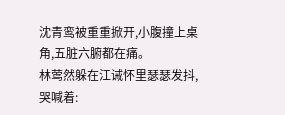沈青鸾被重重掀开,小腹撞上桌角,五脏六腑都在痛。
林莺然躲在江诫怀里瑟瑟发抖,哭喊着: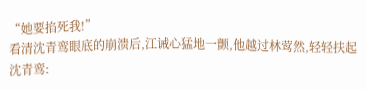“她要掐死我!”
看清沈青鸾眼底的崩溃后,江诫心猛地一颤,他越过林莺然,轻轻扶起沈青鸾: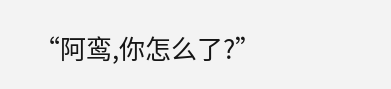“阿鸾,你怎么了?”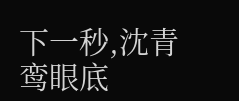下一秒,沈青鸾眼底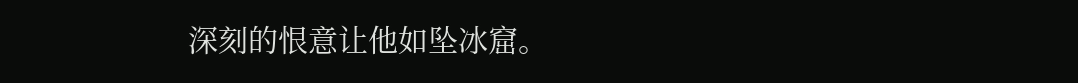深刻的恨意让他如坠冰窟。